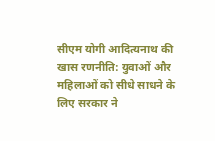सीएम योगी आदित्यनाथ की खास रणनीति: युवाओं और महिलाओं को सीधे साधने के लिए सरकार ने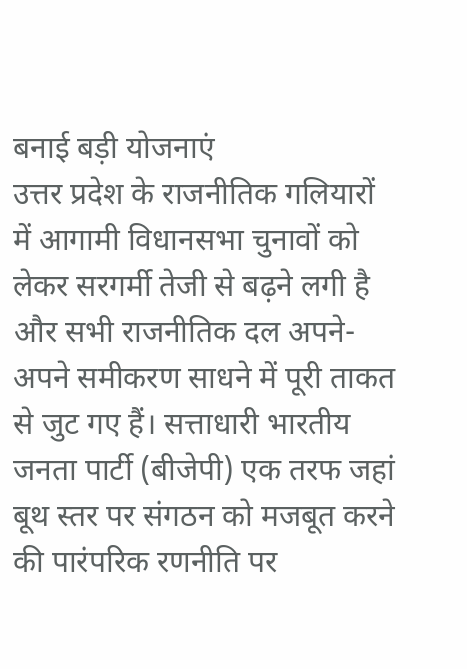बनाई बड़ी योजनाएं
उत्तर प्रदेश के राजनीतिक गलियारों में आगामी विधानसभा चुनावों को लेकर सरगर्मी तेजी से बढ़ने लगी है और सभी राजनीतिक दल अपने-अपने समीकरण साधने में पूरी ताकत से जुट गए हैं। सत्ताधारी भारतीय जनता पार्टी (बीजेपी) एक तरफ जहां बूथ स्तर पर संगठन को मजबूत करने की पारंपरिक रणनीति पर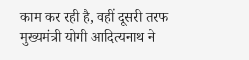काम कर रही है, वहीं दूसरी तरफ मुख्यमंत्री योगी आदित्यनाथ ने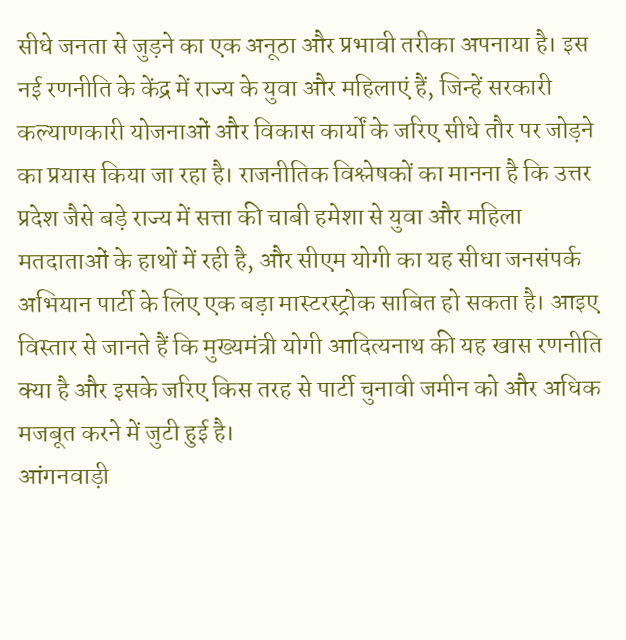सीधे जनता से जुड़ने का एक अनूठा और प्रभावी तरीका अपनाया है। इस नई रणनीति के केंद्र में राज्य के युवा और महिलाएं हैं, जिन्हें सरकारी कल्याणकारी योजनाओं और विकास कार्यों के जरिए सीधे तौर पर जोड़ने का प्रयास किया जा रहा है। राजनीतिक विश्लेषकों का मानना है कि उत्तर प्रदेश जैसे बड़े राज्य में सत्ता की चाबी हमेशा से युवा और महिला मतदाताओं के हाथों में रही है, और सीएम योगी का यह सीधा जनसंपर्क अभियान पार्टी के लिए एक बड़ा मास्टरस्ट्रोक साबित हो सकता है। आइए विस्तार से जानते हैं कि मुख्यमंत्री योगी आदित्यनाथ की यह खास रणनीति क्या है और इसके जरिए किस तरह से पार्टी चुनावी जमीन को और अधिक मजबूत करने में जुटी हुई है।
आंगनवाड़ी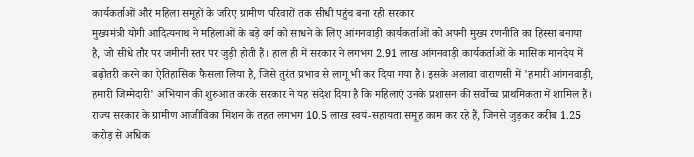कार्यकर्ताओं और महिला समूहों के जरिए ग्रामीण परिवारों तक सीधी पहुंच बना रही सरकार
मुख्यमंत्री योगी आदित्यनाथ ने महिलाओं के बड़े वर्ग को साधने के लिए आंगनवाड़ी कार्यकर्ताओं को अपनी मुख्य रणनीति का हिस्सा बनाया है, जो सीधे तौर पर जमीनी स्तर पर जुड़ी होती हैं। हाल ही में सरकार ने लगभग 2.91 लाख आंगनवाड़ी कार्यकर्ताओं के मासिक मानदेय में बढ़ोतरी करने का ऐतिहासिक फैसला लिया है, जिसे तुरंत प्रभाव से लागू भी कर दिया गया है। इसके अलावा वाराणसी में 'हमारी आंगनवाड़ी, हमारी जिम्मेदारी' अभियान की शुरुआत करके सरकार ने यह संदेश दिया है कि महिलाएं उनके प्रशासन की सर्वोच्च प्राथमिकता में शामिल हैं। राज्य सरकार के ग्रामीण आजीविका मिशन के तहत लगभग 10.5 लाख स्वयं-सहायता समूह काम कर रहे हैं, जिनसे जुड़कर करीब 1.25 करोड़ से अधिक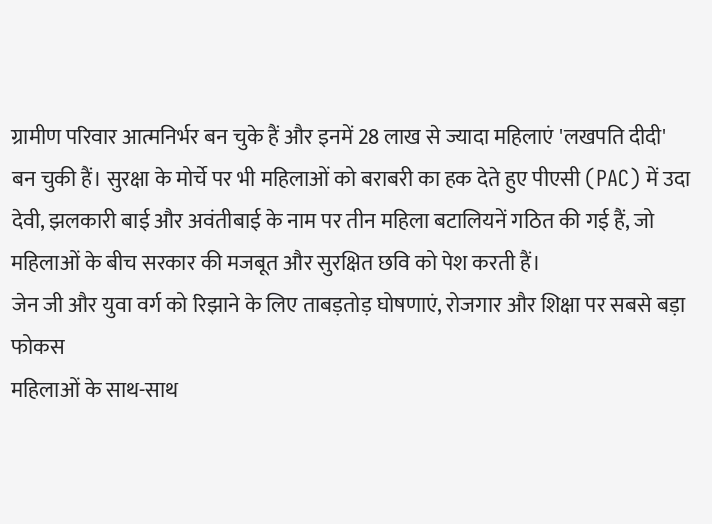ग्रामीण परिवार आत्मनिर्भर बन चुके हैं और इनमें 28 लाख से ज्यादा महिलाएं 'लखपति दीदी' बन चुकी हैं। सुरक्षा के मोर्चे पर भी महिलाओं को बराबरी का हक देते हुए पीएसी (PAC) में उदा देवी, झलकारी बाई और अवंतीबाई के नाम पर तीन महिला बटालियनें गठित की गई हैं, जो महिलाओं के बीच सरकार की मजबूत और सुरक्षित छवि को पेश करती हैं।
जेन जी और युवा वर्ग को रिझाने के लिए ताबड़तोड़ घोषणाएं, रोजगार और शिक्षा पर सबसे बड़ा फोकस
महिलाओं के साथ-साथ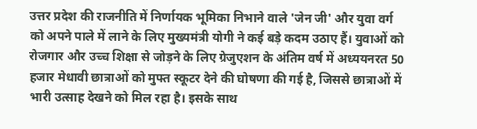उत्तर प्रदेश की राजनीति में निर्णायक भूमिका निभाने वाले 'जेन जी' और युवा वर्ग को अपने पाले में लाने के लिए मुख्यमंत्री योगी ने कई बड़े कदम उठाए हैं। युवाओं को रोजगार और उच्च शिक्षा से जोड़ने के लिए ग्रेजुएशन के अंतिम वर्ष में अध्ययनरत 50 हजार मेधावी छात्राओं को मुफ्त स्कूटर देने की घोषणा की गई है, जिससे छात्राओं में भारी उत्साह देखने को मिल रहा है। इसके साथ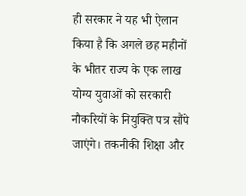ही सरकार ने यह भी ऐलान किया है कि अगले छह महीनों के भीतर राज्य के एक लाख योग्य युवाओं को सरकारी नौकरियों के नियुक्ति पत्र सौंपे जाएंगे। तकनीकी शिक्षा और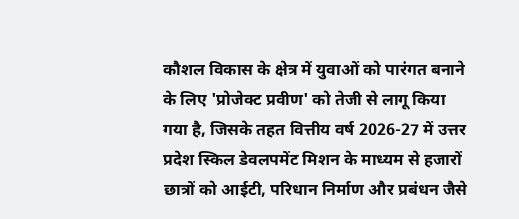कौशल विकास के क्षेत्र में युवाओं को पारंगत बनाने के लिए 'प्रोजेक्ट प्रवीण' को तेजी से लागू किया गया है, जिसके तहत वित्तीय वर्ष 2026-27 में उत्तर प्रदेश स्किल डेवलपमेंट मिशन के माध्यम से हजारों छात्रों को आईटी, परिधान निर्माण और प्रबंधन जैसे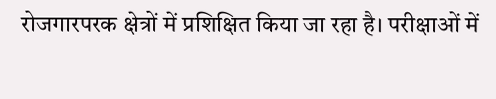रोजगारपरक क्षेत्रों में प्रशिक्षित किया जा रहा है। परीक्षाओं में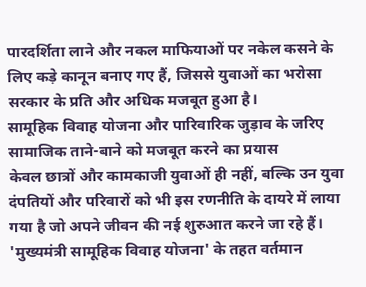पारदर्शिता लाने और नकल माफियाओं पर नकेल कसने के लिए कड़े कानून बनाए गए हैं, जिससे युवाओं का भरोसा सरकार के प्रति और अधिक मजबूत हुआ है।
सामूहिक विवाह योजना और पारिवारिक जुड़ाव के जरिए सामाजिक ताने-बाने को मजबूत करने का प्रयास
केवल छात्रों और कामकाजी युवाओं ही नहीं, बल्कि उन युवा दंपतियों और परिवारों को भी इस रणनीति के दायरे में लाया गया है जो अपने जीवन की नई शुरुआत करने जा रहे हैं। 'मुख्यमंत्री सामूहिक विवाह योजना' के तहत वर्तमान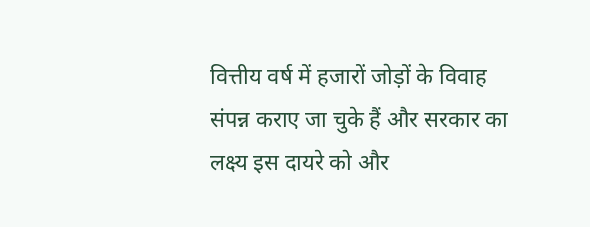वित्तीय वर्ष में हजारों जोड़ों के विवाह संपन्न कराए जा चुके हैं और सरकार का लक्ष्य इस दायरे को और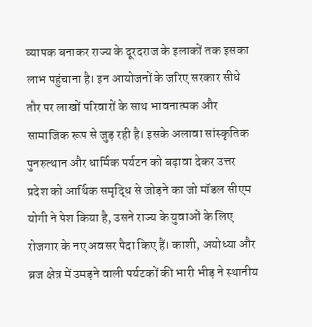व्यापक बनाकर राज्य के दूरदराज के इलाकों तक इसका लाभ पहुंचाना है। इन आयोजनों के जरिए सरकार सीधे तौर पर लाखों परिवारों के साथ भावनात्मक और सामाजिक रूप से जुड़ रही है। इसके अलावा सांस्कृतिक पुनरुत्थान और धार्मिक पर्यटन को बढ़ावा देकर उत्तर प्रदेश को आर्थिक समृद्धि से जोड़ने का जो मॉडल सीएम योगी ने पेश किया है, उसने राज्य के युवाओं के लिए रोजगार के नए अवसर पैदा किए हैं। काशी, अयोध्या और ब्रज क्षेत्र में उमड़ने वाली पर्यटकों की भारी भीड़ ने स्थानीय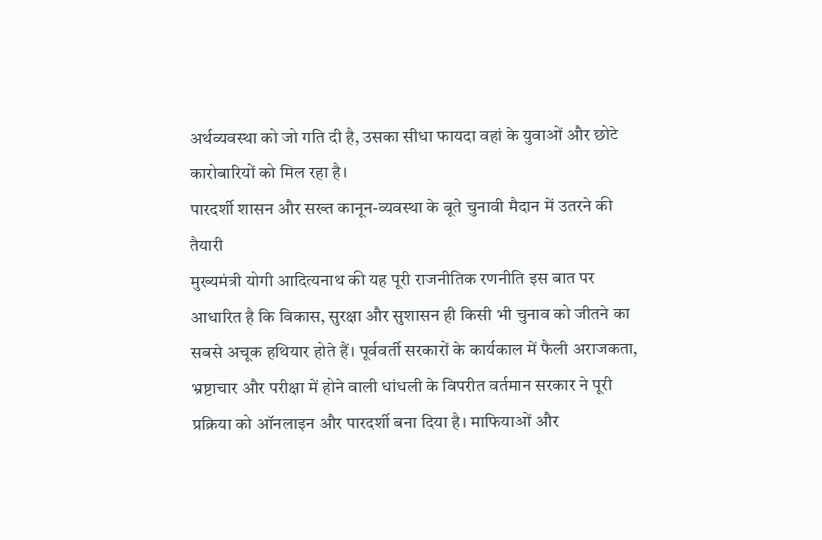अर्थव्यवस्था को जो गति दी है, उसका सीधा फायदा वहां के युवाओं और छोटे कारोबारियों को मिल रहा है।
पारदर्शी शासन और सख्त कानून-व्यवस्था के बूते चुनावी मैदान में उतरने की तैयारी
मुख्यमंत्री योगी आदित्यनाथ की यह पूरी राजनीतिक रणनीति इस बात पर आधारित है कि विकास, सुरक्षा और सुशासन ही किसी भी चुनाव को जीतने का सबसे अचूक हथियार होते हैं। पूर्ववर्ती सरकारों के कार्यकाल में फैली अराजकता, भ्रष्टाचार और परीक्षा में होने वाली धांधली के विपरीत वर्तमान सरकार ने पूरी प्रक्रिया को ऑनलाइन और पारदर्शी बना दिया है। माफियाओं और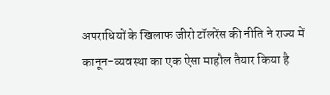अपराधियों के खिलाफ जीरो टॉलरेंस की नीति ने राज्य में कानून-व्यवस्था का एक ऐसा माहौल तैयार किया है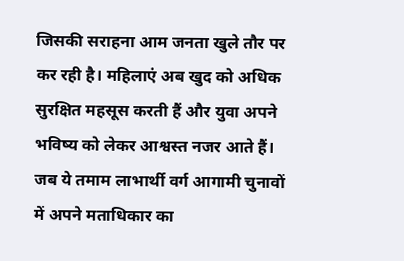जिसकी सराहना आम जनता खुले तौर पर कर रही है। महिलाएं अब खुद को अधिक सुरक्षित महसूस करती हैं और युवा अपने भविष्य को लेकर आश्वस्त नजर आते हैं। जब ये तमाम लाभार्थी वर्ग आगामी चुनावों में अपने मताधिकार का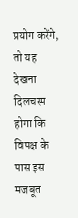प्रयोग करेंगे, तो यह देखना दिलचस्प होगा कि विपक्ष के पास इस मजबूत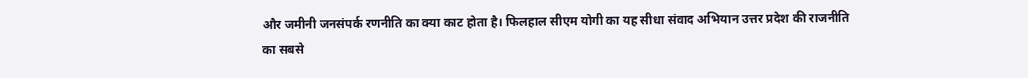और जमीनी जनसंपर्क रणनीति का क्या काट होता है। फिलहाल सीएम योगी का यह सीधा संवाद अभियान उत्तर प्रदेश की राजनीति का सबसे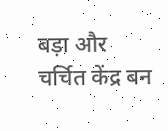बड़ा और चर्चित केंद्र बन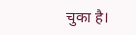चुका है।